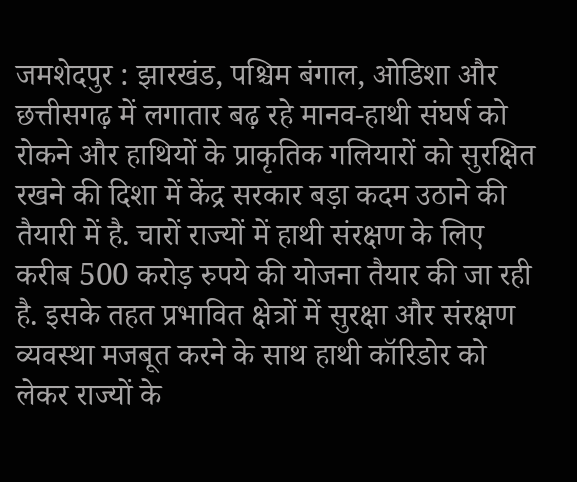जमशेदपुर : झारखंड, पश्चिम बंगाल, ओडिशा और छत्तीसगढ़ में लगातार बढ़ रहे मानव-हाथी संघर्ष को रोकने और हाथियों के प्राकृतिक गलियारों को सुरक्षित रखने की दिशा में केंद्र सरकार बड़ा कदम उठाने की तैयारी में है. चारों राज्यों में हाथी संरक्षण के लिए करीब 500 करोड़ रुपये की योजना तैयार की जा रही है. इसके तहत प्रभावित क्षेत्रों में सुरक्षा और संरक्षण व्यवस्था मजबूत करने के साथ हाथी कॉरिडोर को लेकर राज्यों के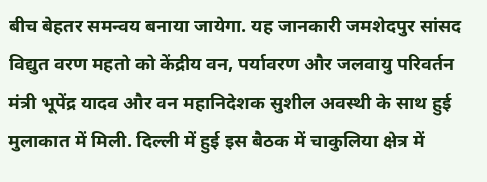बीच बेहतर समन्वय बनाया जायेगा. यह जानकारी जमशेदपुर सांसद विद्युत वरण महतो को केंद्रीय वन, पर्यावरण और जलवायु परिवर्तन मंत्री भूपेंद्र यादव और वन महानिदेशक सुशील अवस्थी के साथ हुई मुलाकात में मिली. दिल्ली में हुई इस बैठक में चाकुलिया क्षेत्र में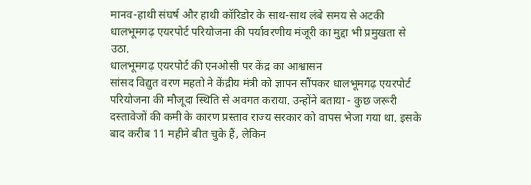मानव-हाथी संघर्ष और हाथी कॉरिडोर के साथ-साथ लंबे समय से अटकी धालभूमगढ़ एयरपोर्ट परियोजना की पर्यावरणीय मंजूरी का मुद्दा भी प्रमुखता से उठा.
धालभूमगढ़ एयरपोर्ट की एनओसी पर केंद्र का आश्वासन
सांसद विद्युत वरण महतो ने केंद्रीय मंत्री को ज्ञापन सौंपकर धालभूमगढ़ एयरपोर्ट परियोजना की मौजूदा स्थिति से अवगत कराया. उन्होंने बताया - कुछ जरूरी दस्तावेजों की कमी के कारण प्रस्ताव राज्य सरकार को वापस भेजा गया था. इसके बाद करीब 11 महीने बीत चुके हैं, लेकिन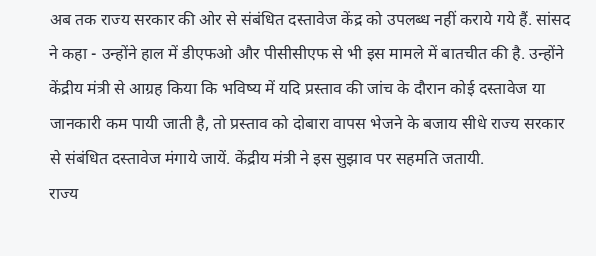अब तक राज्य सरकार की ओर से संबंधित दस्तावेज केंद्र को उपलब्ध नहीं कराये गये हैं. सांसद ने कहा - उन्होंने हाल में डीएफओ और पीसीसीएफ से भी इस मामले में बातचीत की है. उन्होंने केंद्रीय मंत्री से आग्रह किया कि भविष्य में यदि प्रस्ताव की जांच के दौरान कोई दस्तावेज या जानकारी कम पायी जाती है, तो प्रस्ताव को दोबारा वापस भेजने के बजाय सीधे राज्य सरकार से संबंधित दस्तावेज मंगाये जायें. केंद्रीय मंत्री ने इस सुझाव पर सहमति जतायी.
राज्य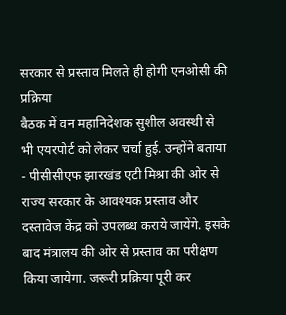सरकार से प्रस्ताव मिलते ही होगी एनओसी की प्रक्रिया
बैठक में वन महानिदेशक सुशील अवस्थी से भी एयरपोर्ट को लेकर चर्चा हुई. उन्होंने बताया - पीसीसीएफ झारखंड एटी मिश्रा की ओर से राज्य सरकार के आवश्यक प्रस्ताव और दस्तावेज केंद्र को उपलब्ध कराये जायेंगे. इसके बाद मंत्रालय की ओर से प्रस्ताव का परीक्षण किया जायेगा. जरूरी प्रक्रिया पूरी कर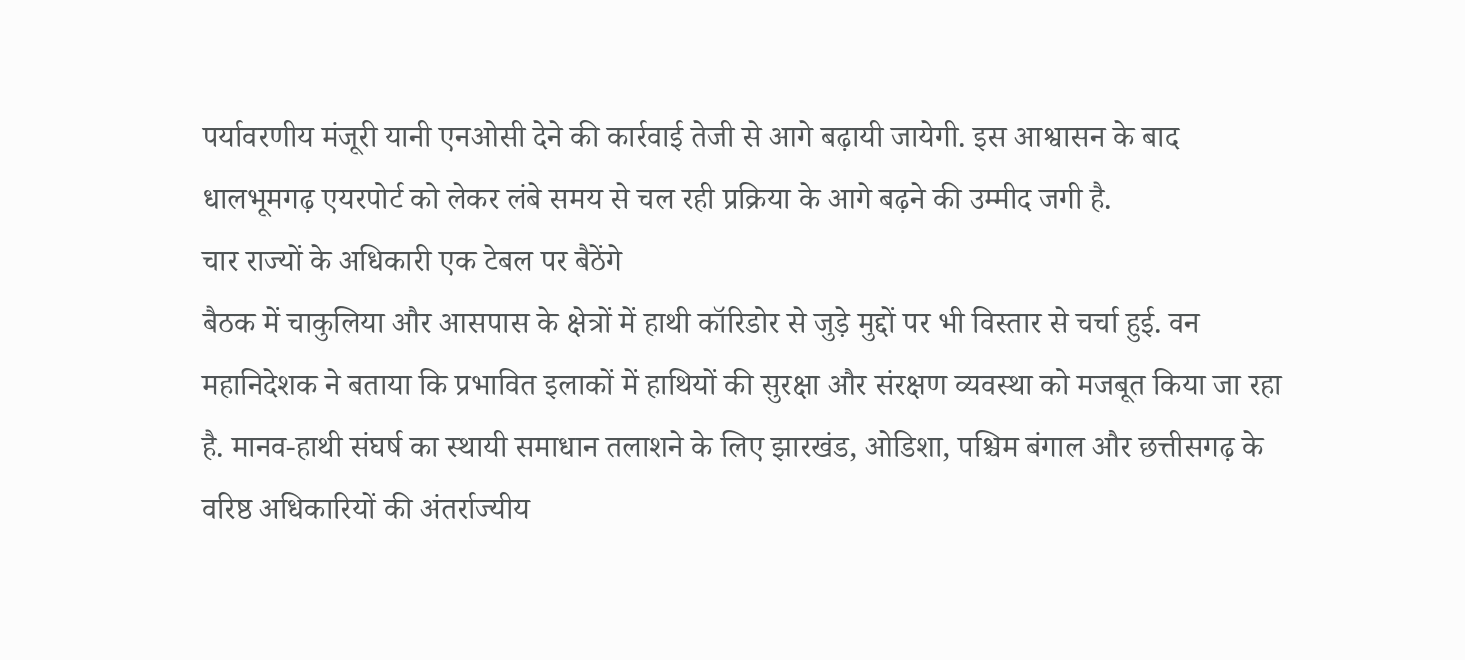पर्यावरणीय मंजूरी यानी एनओसी देने की कार्रवाई तेजी से आगे बढ़ायी जायेगी. इस आश्वासन के बाद धालभूमगढ़ एयरपोर्ट को लेकर लंबे समय से चल रही प्रक्रिया के आगे बढ़ने की उम्मीद जगी है.
चार राज्यों के अधिकारी एक टेबल पर बैठेंगे
बैठक में चाकुलिया और आसपास के क्षेत्रों में हाथी कॉरिडोर से जुड़े मुद्दों पर भी विस्तार से चर्चा हुई. वन महानिदेशक ने बताया कि प्रभावित इलाकों में हाथियों की सुरक्षा और संरक्षण व्यवस्था को मजबूत किया जा रहा है. मानव-हाथी संघर्ष का स्थायी समाधान तलाशने के लिए झारखंड, ओडिशा, पश्चिम बंगाल और छत्तीसगढ़ के वरिष्ठ अधिकारियों की अंतर्राज्यीय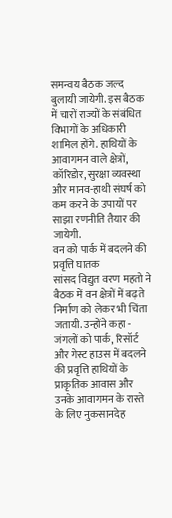समन्वय बैठक जल्द बुलायी जायेगी. इस बैठक में चारों राज्यों के संबंधित विभागों के अधिकारी शामिल होंगे. हाथियों के आवागमन वाले क्षेत्रों, कॉरिडोर, सुरक्षा व्यवस्था और मानव-हाथी संघर्ष को कम करने के उपायों पर साझा रणनीति तैयार की जायेगी.
वन को पार्क में बदलने की प्रवृत्ति घातक
सांसद विद्युत वरण महतो ने बैठक में वन क्षेत्रों में बढ़ते निर्माण को लेकर भी चिंता जतायी. उन्होंने कहा - जंगलों को पार्क, रिसॉर्ट और गेस्ट हाउस में बदलने की प्रवृत्ति हाथियों के प्राकृतिक आवास और उनके आवागमन के रास्ते के लिए नुकसानदेह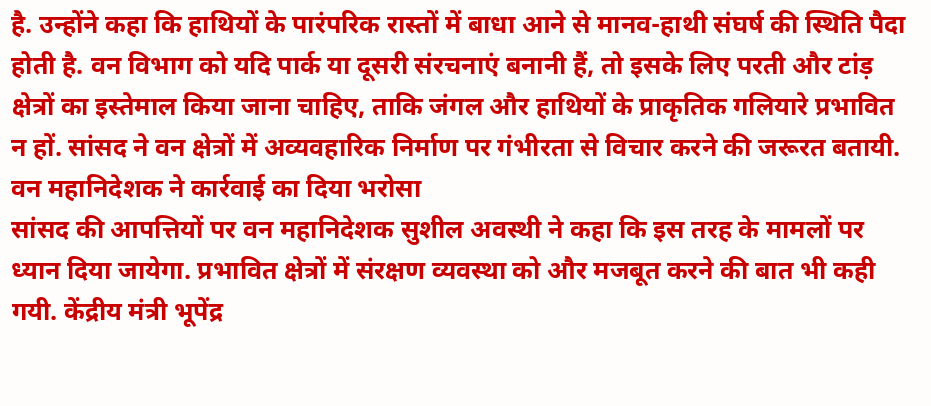है. उन्होंने कहा कि हाथियों के पारंपरिक रास्तों में बाधा आने से मानव-हाथी संघर्ष की स्थिति पैदा होती है. वन विभाग को यदि पार्क या दूसरी संरचनाएं बनानी हैं, तो इसके लिए परती और टांड़ क्षेत्रों का इस्तेमाल किया जाना चाहिए, ताकि जंगल और हाथियों के प्राकृतिक गलियारे प्रभावित न हों. सांसद ने वन क्षेत्रों में अव्यवहारिक निर्माण पर गंभीरता से विचार करने की जरूरत बतायी.
वन महानिदेशक ने कार्रवाई का दिया भरोसा
सांसद की आपत्तियों पर वन महानिदेशक सुशील अवस्थी ने कहा कि इस तरह के मामलों पर ध्यान दिया जायेगा. प्रभावित क्षेत्रों में संरक्षण व्यवस्था को और मजबूत करने की बात भी कही गयी. केंद्रीय मंत्री भूपेंद्र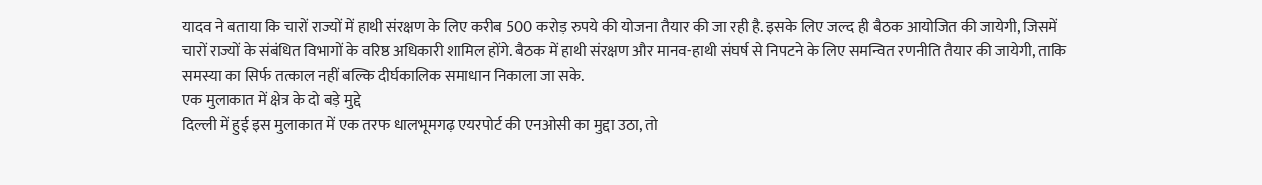यादव ने बताया कि चारों राज्यों में हाथी संरक्षण के लिए करीब 500 करोड़ रुपये की योजना तैयार की जा रही है. इसके लिए जल्द ही बैठक आयोजित की जायेगी, जिसमें चारों राज्यों के संबंधित विभागों के वरिष्ठ अधिकारी शामिल होंगे. बैठक में हाथी संरक्षण और मानव-हाथी संघर्ष से निपटने के लिए समन्वित रणनीति तैयार की जायेगी, ताकि समस्या का सिर्फ तत्काल नहीं बल्कि दीर्घकालिक समाधान निकाला जा सके.
एक मुलाकात में क्षेत्र के दो बड़े मुद्दे
दिल्ली में हुई इस मुलाकात में एक तरफ धालभूमगढ़ एयरपोर्ट की एनओसी का मुद्दा उठा, तो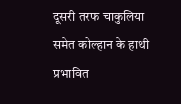दूसरी तरफ चाकुलिया समेत कोल्हान के हाथी प्रभावित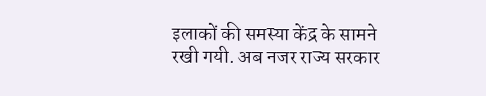इलाकों की समस्या केंद्र के सामने रखी गयी. अब नजर राज्य सरकार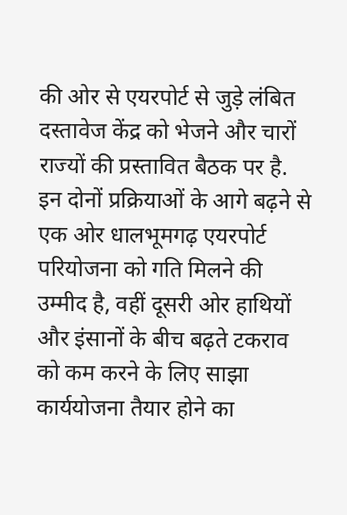की ओर से एयरपोर्ट से जुड़े लंबित दस्तावेज केंद्र को भेजने और चारों राज्यों की प्रस्तावित बैठक पर है. इन दोनों प्रक्रियाओं के आगे बढ़ने से एक ओर धालभूमगढ़ एयरपोर्ट परियोजना को गति मिलने की उम्मीद है, वहीं दूसरी ओर हाथियों और इंसानों के बीच बढ़ते टकराव को कम करने के लिए साझा कार्ययोजना तैयार होने का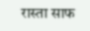रास्ता साफ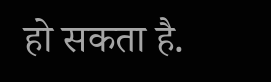हो सकता है.